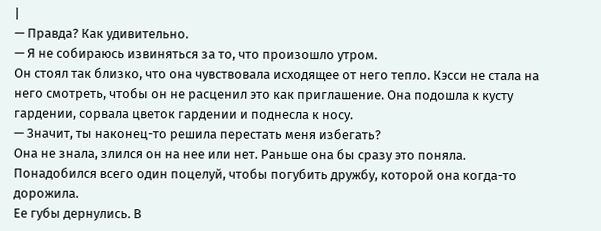|
— Правда? Как удивительно.
— Я не собираюсь извиняться за то, что произошло утром.
Он стоял так близко, что она чувствовала исходящее от него тепло. Кэсси не стала на него смотреть, чтобы он не расценил это как приглашение. Она подошла к кусту гардении, сорвала цветок гардении и поднесла к носу.
— Значит, ты наконец-то решила перестать меня избегать?
Она не знала, злился он на нее или нет. Раньше она бы сразу это поняла. Понадобился всего один поцелуй, чтобы погубить дружбу, которой она когда-то дорожила.
Ее губы дернулись. В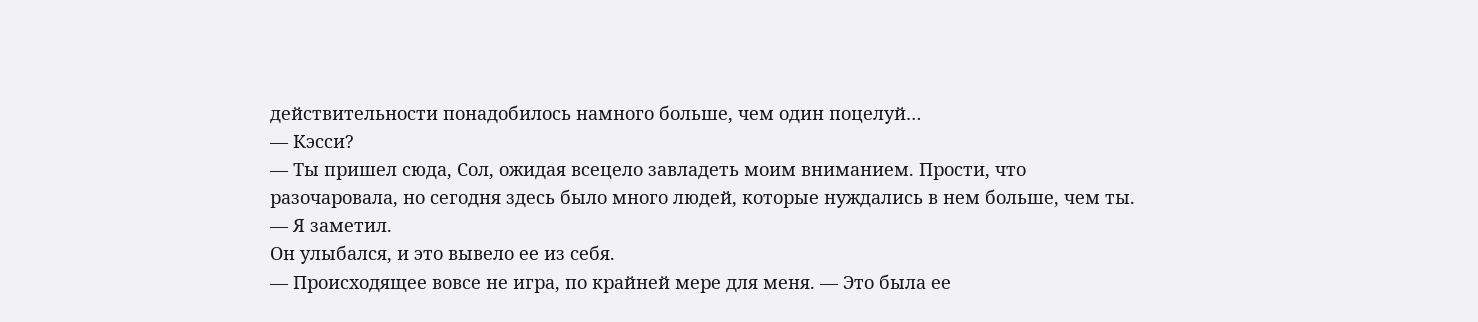действительности понадобилось намного больше, чем один поцелуй…
— Кэсси?
— Ты пришел сюда, Сол, ожидая всецело завладеть моим вниманием. Прости, что разочаровала, но сегодня здесь было много людей, которые нуждались в нем больше, чем ты.
— Я заметил.
Он улыбался, и это вывело ее из себя.
— Происходящее вовсе не игра, по крайней мере для меня. — Это была ее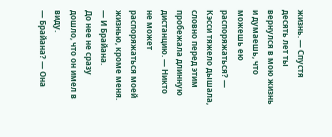жизнь. — Спустя десять лет ты вернулся в мою жизнь и думаешь, что можешь ею распоряжаться? — Кэсси тяжело дышала, словно перед этим пробежала длинную дистанцию. — Никто не может распоряжаться моей жизнью, кроме меня.
— И Брайана.
До нее не сразу дошло, что он имел в виду.
— Брайана? — Она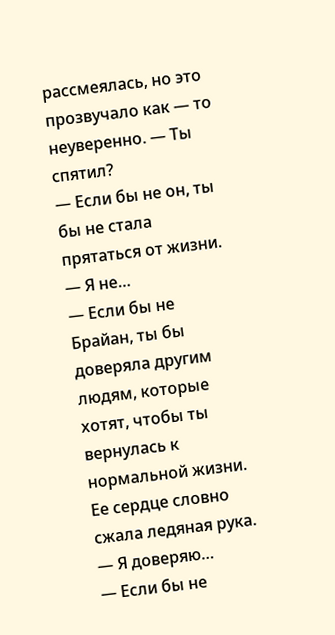рассмеялась, но это прозвучало как — то неуверенно. — Ты спятил?
— Если бы не он, ты бы не стала прятаться от жизни.
— Я не…
— Если бы не Брайан, ты бы доверяла другим людям, которые хотят, чтобы ты вернулась к нормальной жизни.
Ее сердце словно сжала ледяная рука.
— Я доверяю…
— Если бы не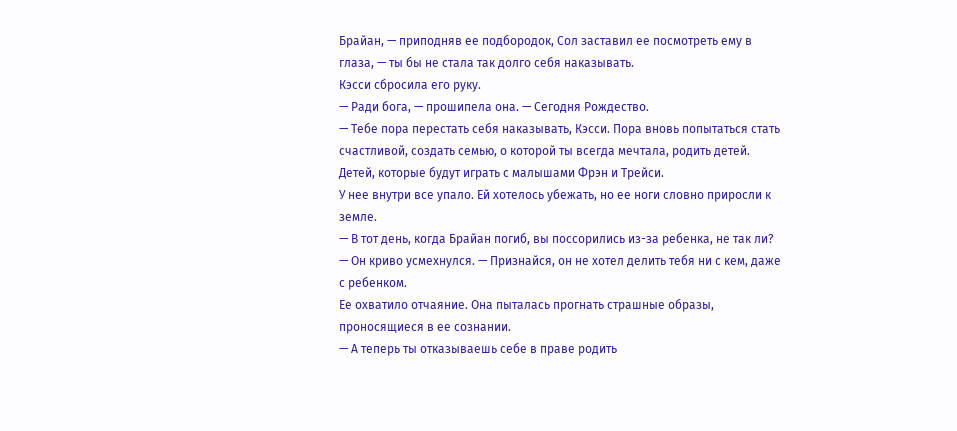Брайан, — приподняв ее подбородок, Сол заставил ее посмотреть ему в глаза, — ты бы не стала так долго себя наказывать.
Кэсси сбросила его руку.
— Ради бога, — прошипела она. — Сегодня Рождество.
— Тебе пора перестать себя наказывать, Кэсси. Пора вновь попытаться стать счастливой, создать семью, о которой ты всегда мечтала, родить детей. Детей, которые будут играть с малышами Фрэн и Трейси.
У нее внутри все упало. Ей хотелось убежать, но ее ноги словно приросли к земле.
— В тот день, когда Брайан погиб, вы поссорились из-за ребенка, не так ли? — Он криво усмехнулся. — Признайся, он не хотел делить тебя ни с кем, даже с ребенком.
Ее охватило отчаяние. Она пыталась прогнать страшные образы, проносящиеся в ее сознании.
— А теперь ты отказываешь себе в праве родить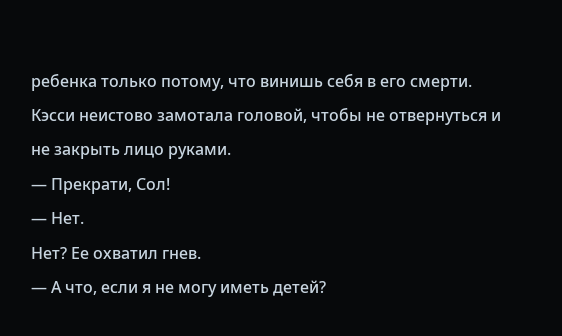ребенка только потому, что винишь себя в его смерти.
Кэсси неистово замотала головой, чтобы не отвернуться и не закрыть лицо руками.
— Прекрати, Сол!
— Нет.
Нет? Ее охватил гнев.
— А что, если я не могу иметь детей?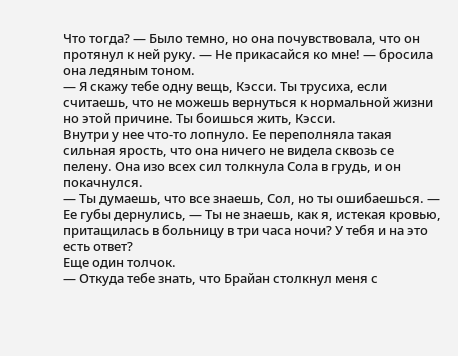Что тогда? — Было темно, но она почувствовала, что он протянул к ней руку. — Не прикасайся ко мне! — бросила она ледяным тоном.
— Я скажу тебе одну вещь, Кэсси. Ты трусиха, если считаешь, что не можешь вернуться к нормальной жизни но этой причине. Ты боишься жить, Кэсси.
Внутри у нее что-то лопнуло. Ее переполняла такая сильная ярость, что она ничего не видела сквозь се пелену. Она изо всех сил толкнула Сола в грудь, и он покачнулся.
— Ты думаешь, что все знаешь, Сол, но ты ошибаешься. — Ее губы дернулись, — Ты не знаешь, как я, истекая кровью, притащилась в больницу в три часа ночи? У тебя и на это есть ответ?
Еще один толчок.
— Откуда тебе знать, что Брайан столкнул меня с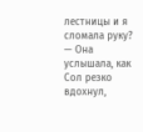лестницы и я сломала руку? — Она услышала, как Сол резко вдохнул,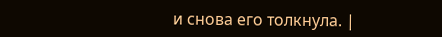и снова его толкнула. |